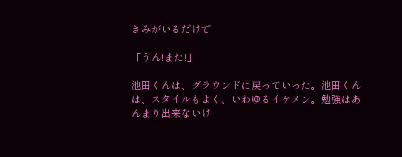きみがいるだけで

「うん!また!」

池田くんは、グラウンドに戻っていった。池田くんは、スタイルもよく、いわゆるイケメン。勉強はあんまり出来ないけ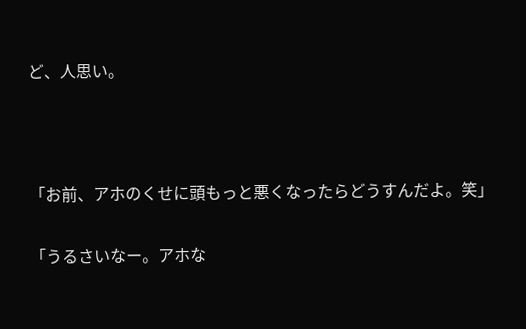ど、人思い。





「お前、アホのくせに頭もっと悪くなったらどうすんだよ。笑」


「うるさいなー。アホな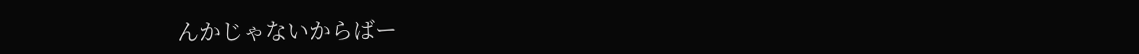んかじゃないからばー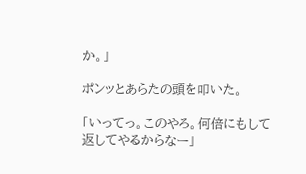か。」

ポンッとあらたの頭を叩いた。

「いってっ。このやろ。何倍にもして返してやるからなー」